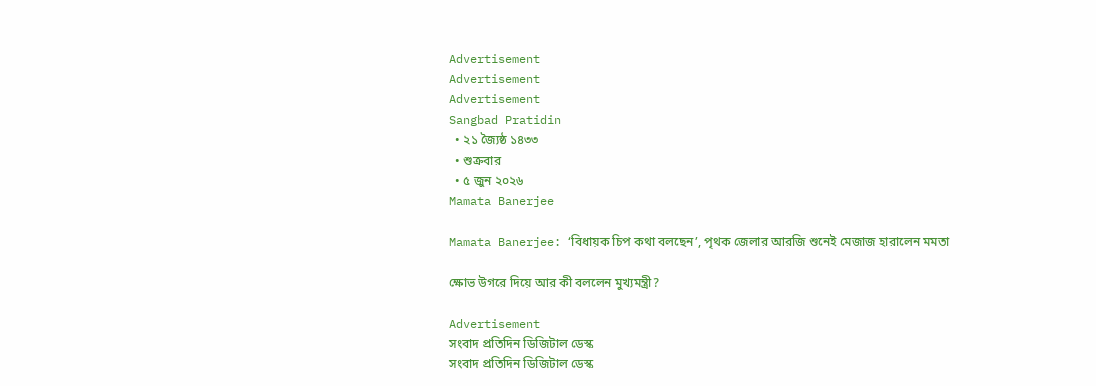Advertisement
Advertisement
Advertisement
Sangbad Pratidin
  • ২১ জ্যৈষ্ঠ ১৪৩৩
  • শুক্রবার
  • ৫ জুন ২০২৬
Mamata Banerjee

Mamata Banerjee: ‘বিধায়ক চিপ কথা বলছেন’, পৃথক জেলার আরজি শুনেই মেজাজ হারালেন মমতা

ক্ষোভ উগরে দিয়ে আর কী বললেন মুখ্যমন্ত্রী?

Advertisement
সংবাদ প্রতিদিন ডিজিটাল ডেস্ক
সংবাদ প্রতিদিন ডিজিটাল ডেস্ক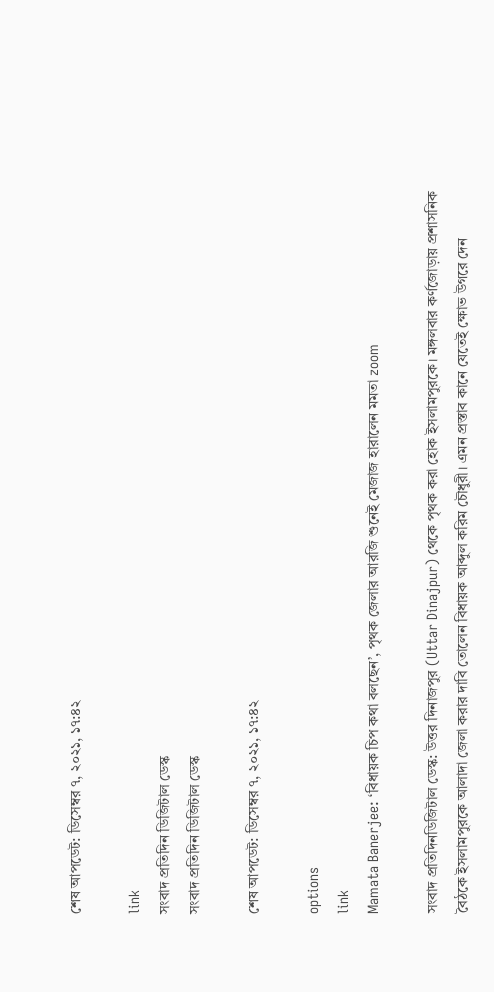শেষ আপডেট: ডিসেম্বর ৭, ২০২১, ১৭:৪২

link
সংবাদ প্রতিদিন ডিজিটাল ডেস্ক
সংবাদ প্রতিদিন ডিজিটাল ডেস্ক

শেষ আপডেট: ডিসেম্বর ৭, ২০২১, ১৭:৪২

options
link
Mamata Banerjee: ‘বিধায়ক চিপ কথা বলছেন’, পৃথক জেলার আরজি শুনেই মেজাজ হারালেন মমতা zoom

সংবাদ প্রতিদিনডিজিটাল ডেস্ক: উত্তর দিনাজপুর (Uttar Dinajpur) থেকে পৃথক করা হোক ইসলামপুরকে। মঙ্গলবার কর্ণজোড়ায় প্রশাসনিক বৈঠকে ইসলামপুরকে আলাদা জেলা করার দাবি তোলেন বিধায়ক আব্দুল করিম চৌধুরী। এমন প্রস্তাব কানে যেতেই ক্ষোভ উগরে দেন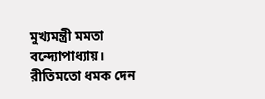মুখ্যমন্ত্রী মমতা বন্দ্যোপাধ্যায়। রীতিমতো ধমক দেন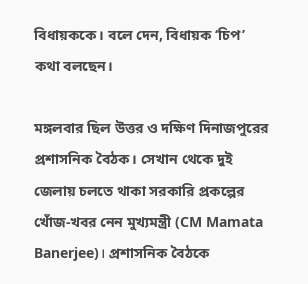বিধায়ককে। বলে দেন, বিধায়ক ‘চিপ’ কথা বলছেন।

মঙ্গলবার ছিল উত্তর ও দক্ষিণ দিনাজপুরের প্রশাসনিক বৈঠক। সেখান থেকে দুই জেলায় চলতে থাকা সরকারি প্রকল্পের খোঁজ-খবর নেন মুখ্যমন্ত্রী (CM Mamata Banerjee)। প্রশাসনিক বৈঠকে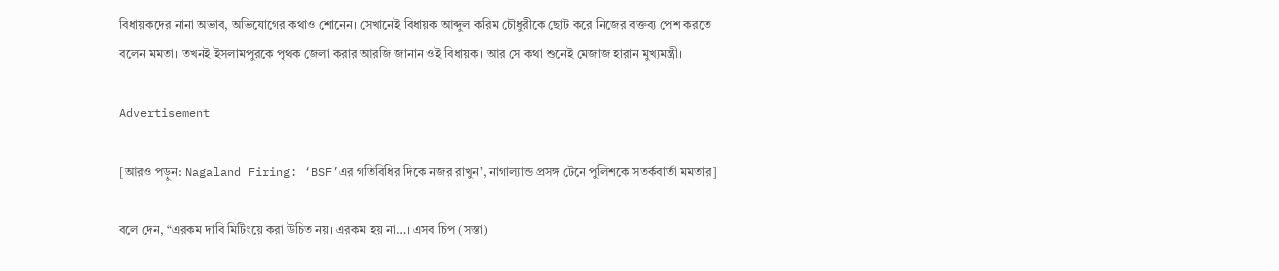বিধায়কদের নানা অভাব, অভিযোগের কথাও শোনেন। সেখানেই বিধায়ক আব্দুল করিম চৌধুরীকে ছোট করে নিজের বক্তব্য পেশ করতে বলেন মমতা। তখনই ইসলামপুরকে পৃথক জেলা করার আরজি জানান ওই বিধায়ক। আর সে কথা শুনেই মেজাজ হারান মুখ্যমন্ত্রী।

Advertisement

[আরও পড়ুন: Nagaland Firing: ‘BSF’এর গতিবিধির দিকে নজর রাখুন’, নাগাল্যান্ড প্রসঙ্গ টেনে পুলিশকে সতর্কবার্তা মমতার]

বলে দেন, “এরকম দাবি মিটিংয়ে করা উচিত নয়। এরকম হয় না…। এসব চিপ (সস্তা)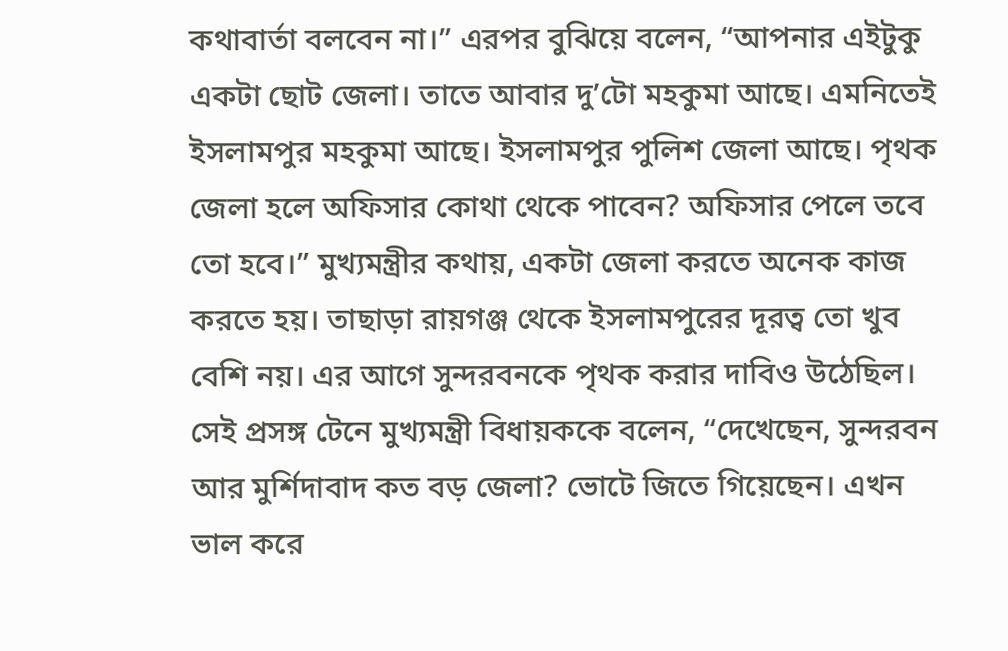কথাবার্তা বলবেন না।” এরপর বুঝিয়ে বলেন, “আপনার এইটুকু একটা ছোট জেলা। তাতে আবার দু’টো মহকুমা আছে। এমনিতেই ইসলামপুর মহকুমা আছে। ইসলামপুর পুলিশ জেলা আছে। পৃথক জেলা হলে অফিসার কোথা থেকে পাবেন? অফিসার পেলে তবে তো হবে।” মুখ্যমন্ত্রীর কথায়, একটা জেলা করতে অনেক কাজ করতে হয়। তাছাড়া রায়গঞ্জ থেকে ইসলামপুরের দূরত্ব তো খুব বেশি নয়। এর আগে সুন্দরবনকে পৃথক করার দাবিও উঠেছিল। সেই প্রসঙ্গ টেনে মুখ্যমন্ত্রী বিধায়ককে বলেন, “দেখেছেন, সুন্দরবন আর মুর্শিদাবাদ কত বড় জেলা? ভোটে জিতে গিয়েছেন। এখন ভাল করে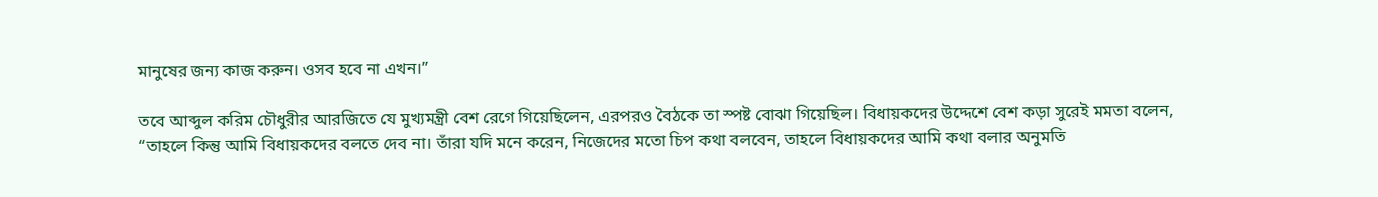মানুষের জন্য কাজ করুন। ওসব হবে না এখন।”

তবে আব্দুল করিম চৌধুরীর আরজিতে যে মুখ্যমন্ত্রী বেশ রেগে গিয়েছিলেন, এরপরও বৈঠকে তা স্পষ্ট বোঝা গিয়েছিল। বিধায়কদের উদ্দেশে বেশ কড়া সুরেই মমতা বলেন, “তাহলে কিন্তু আমি বিধায়কদের বলতে দেব না। তাঁরা যদি মনে করেন, নিজেদের মতো চিপ কথা বলবেন, তাহলে বিধায়কদের আমি কথা বলার অনুমতি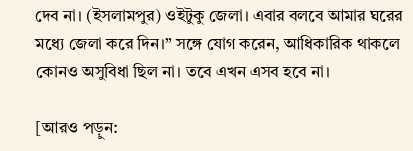দেব না। (ইসলামপুর) ওইটুকু জেলা। এবার বলবে আমার ঘরের মধ্যে জেলা করে দিন।” সঙ্গে যোগ করেন, আধিকারিক থাকলে কোনও অসুবিধা ছিল না। তবে এখন এসব হবে না।

[আরও পড়ুন: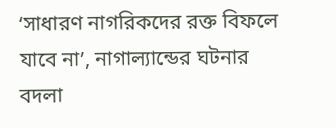‘সাধারণ নাগরিকদের রক্ত বিফলে যাবে না’, নাগাল্যান্ডের ঘটনার বদলা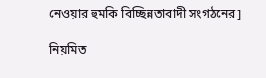নেওয়ার হুমকি বিচ্ছিন্নতাবাদী সংগঠনের]

নিয়মিত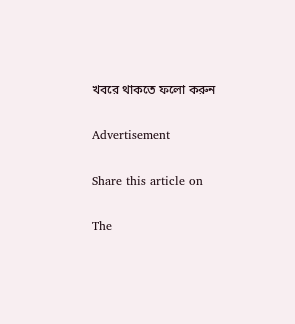খবরে থাকতে ফলো করুন

Advertisement

Share this article on

The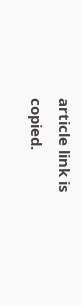article link is copied.